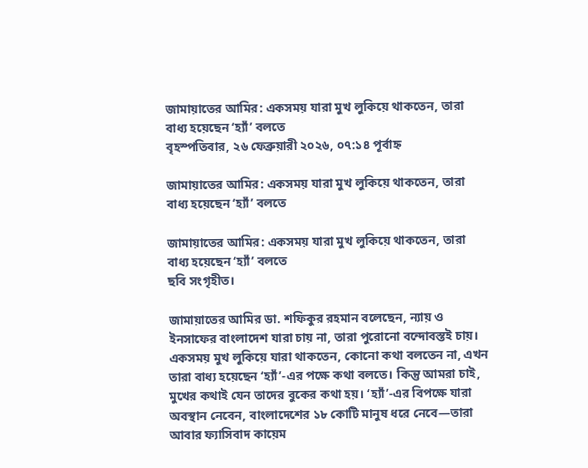জামায়াতের আমির: একসময় যারা মুখ লুকিয়ে থাকতেন, তারা বাধ্য হয়েছেন ‘হ্যাঁ’ বলতে
বৃহস্পতিবার, ২৬ ফেব্রুয়ারী ২০২৬, ০৭:১৪ পূর্বাহ্ন

জামায়াতের আমির: একসময় যারা মুখ লুকিয়ে থাকতেন, তারা বাধ্য হয়েছেন ‘হ্যাঁ’ বলতে

জামায়াতের আমির: একসময় যারা মুখ লুকিয়ে থাকতেন, তারা বাধ্য হয়েছেন ‘হ্যাঁ’ বলতে
ছবি সংগৃহীত।

জামায়াতের আমির ডা. শফিকুর রহমান বলেছেন, ন্যায় ও ইনসাফের বাংলাদেশ যারা চায় না, তারা পুরোনো বন্দোবস্তই চায়। একসময় মুখ লুকিয়ে যারা থাকতেন, কোনো কথা বলতেন না, এখন তারা বাধ্য হয়েছেন ‘হ্যাঁ’-এর পক্ষে কথা বলতে। কিন্তু আমরা চাই, মুখের কথাই যেন তাদের বুকের কথা হয়। ‘হ্যাঁ’-এর বিপক্ষে যারা অবস্থান নেবেন, বাংলাদেশের ১৮ কোটি মানুষ ধরে নেবে—তারা আবার ফ্যাসিবাদ কায়েম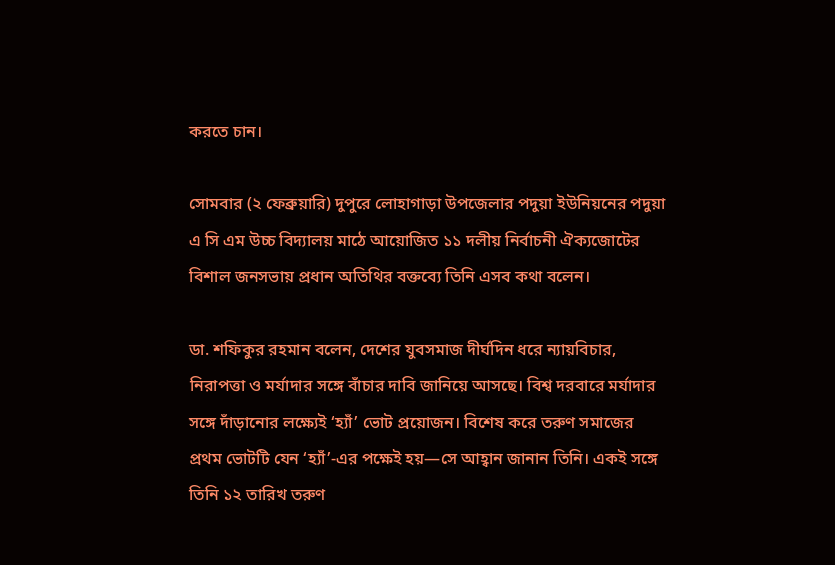করতে চান।

সোমবার (২ ফেব্রুয়ারি) দুপুরে লোহাগাড়া উপজেলার পদুয়া ইউনিয়নের পদুয়া এ সি এম উচ্চ বিদ্যালয় মাঠে আয়োজিত ১১ দলীয় নির্বাচনী ঐক্যজোটের বিশাল জনসভায় প্রধান অতিথির বক্তব্যে তিনি এসব কথা বলেন।

ডা. শফিকুর রহমান বলেন, দেশের যুবসমাজ দীর্ঘদিন ধরে ন্যায়বিচার, নিরাপত্তা ও মর্যাদার সঙ্গে বাঁচার দাবি জানিয়ে আসছে। বিশ্ব দরবারে মর্যাদার সঙ্গে দাঁড়ানোর লক্ষ্যেই ‘হ্যাঁ’ ভোট প্রয়োজন। বিশেষ করে তরুণ সমাজের প্রথম ভোটটি যেন ‘হ্যাঁ’-এর পক্ষেই হয়—সে আহ্বান জানান তিনি। একই সঙ্গে তিনি ১২ তারিখ তরুণ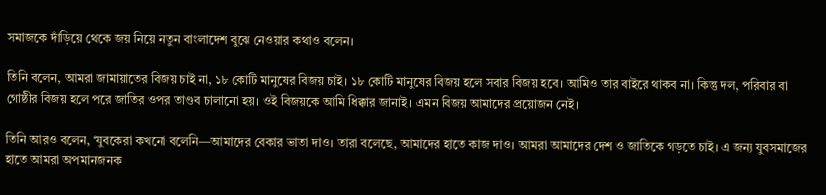সমাজকে দাঁড়িয়ে থেকে জয় নিয়ে নতুন বাংলাদেশ বুঝে নেওয়ার কথাও বলেন।

তিনি বলেন, আমরা জামায়াতের বিজয় চাই না, ১৮ কোটি মানুষের বিজয় চাই। ১৮ কোটি মানুষের বিজয় হলে সবার বিজয় হবে। আমিও তার বাইরে থাকব না। কিন্তু দল, পরিবার বা গোষ্ঠীর বিজয় হলে পরে জাতির ওপর তাণ্ডব চালানো হয়। ওই বিজয়কে আমি ধিক্কার জানাই। এমন বিজয় আমাদের প্রয়োজন নেই।

তিনি আরও বলেন, ‘যুবকেরা কখনো বলেনি—আমাদের বেকার ভাতা দাও। তারা বলেছে, আমাদের হাতে কাজ দাও। আমরা আমাদের দেশ ও জাতিকে গড়তে চাই। এ জন্য যুবসমাজের হাতে আমরা অপমানজনক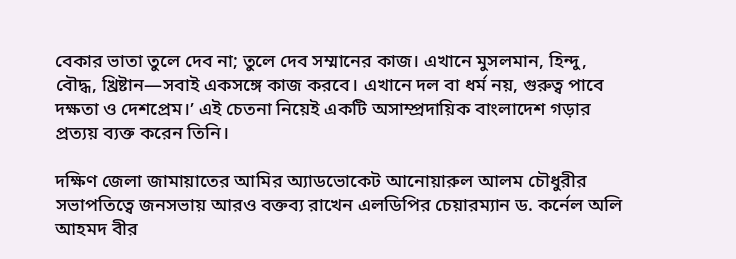বেকার ভাতা তুলে দেব না; তুলে দেব সম্মানের কাজ। এখানে মুসলমান, হিন্দু, বৌদ্ধ, খ্রিষ্টান—সবাই একসঙ্গে কাজ করবে। এখানে দল বা ধর্ম নয়, গুরুত্ব পাবে দক্ষতা ও দেশপ্রেম।’ এই চেতনা নিয়েই একটি অসাম্প্রদায়িক বাংলাদেশ গড়ার প্রত্যয় ব্যক্ত করেন তিনি।

দক্ষিণ জেলা জামায়াতের আমির অ্যাডভোকেট আনোয়ারুল আলম চৌধুরীর সভাপতিত্বে জনসভায় আরও বক্তব্য রাখেন এলডিপির চেয়ারম্যান ড. কর্নেল অলি আহমদ বীর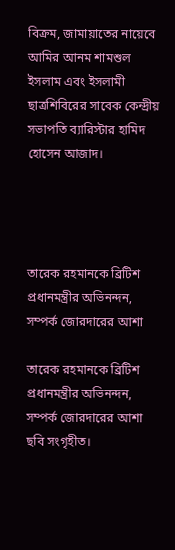বিক্রম, জামায়াতের নায়েবে আমির আনম শামশুল ইসলাম এবং ইসলামী ছাত্রশিবিরের সাবেক কেন্দ্রীয় সভাপতি ব্যারিস্টার হামিদ হোসেন আজাদ।




তারেক রহমানকে ব্রিটিশ প্রধানমন্ত্রীর অভিনন্দন, সম্পর্ক জোরদারের আশা

তারেক রহমানকে ব্রিটিশ প্রধানমন্ত্রীর অভিনন্দন, সম্পর্ক জোরদারের আশা
ছবি সংগৃহীত।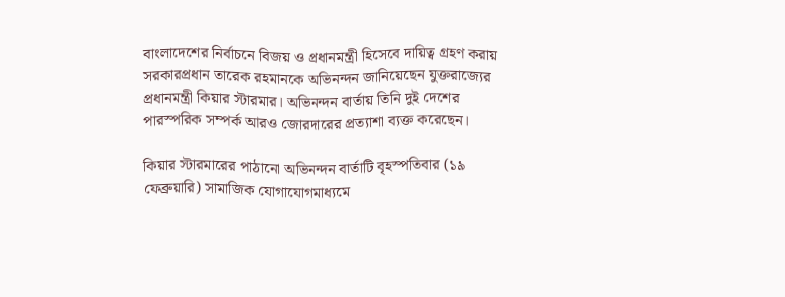বাংলাদেশের নির্বাচনে বিজয় ও প্রধানমন্ত্রী হিসেবে দায়িত্ব গ্রহণ করায় সরকারপ্রধান তারেক রহমানকে অভিনন্দন জানিয়েছেন যুক্তরাজ্যের প্রধানমন্ত্রী কিয়ার স্টারমার। অভিনন্দন বার্তায় তিনি দুই দেশের পারস্পরিক সম্পর্ক আরও জোরদারের প্রত্যাশা ব্যক্ত করেছেন।

কিয়ার স্টারমারের পাঠানো অভিনন্দন বার্তাটি বৃহস্পতিবার (১৯ ফেব্রুয়ারি) সামাজিক যোগাযোগমাধ্যমে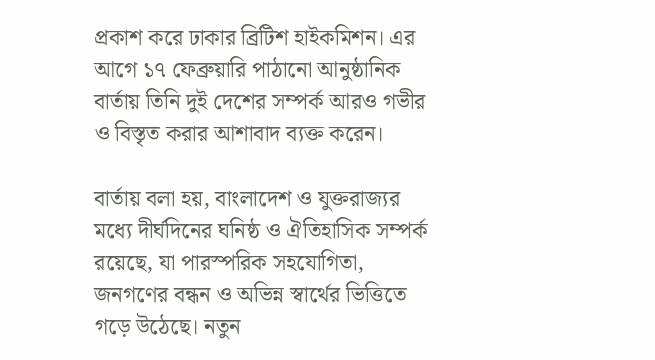প্রকাশ করে ঢাকার ব্রিটিশ হাইকমিশন। এর আগে ১৭ ফেব্রুয়ারি পাঠানো আনুষ্ঠানিক বার্তায় তিনি দুই দেশের সম্পর্ক আরও গভীর ও বিস্তৃত করার আশাবাদ ব্যক্ত করেন।

বার্তায় বলা হয়, বাংলাদেশ ও যুক্তরাজ্যর মধ্যে দীর্ঘদিনের ঘনিষ্ঠ ও ঐতিহাসিক সম্পর্ক রয়েছে, যা পারস্পরিক সহযোগিতা, জনগণের বন্ধন ও অভিন্ন স্বার্থের ভিত্তিতে গড়ে উঠেছে। নতুন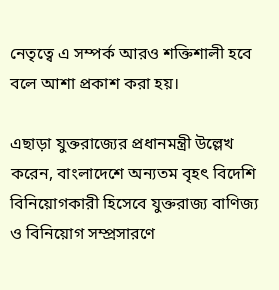নেতৃত্বে এ সম্পর্ক আরও শক্তিশালী হবে বলে আশা প্রকাশ করা হয়।

এছাড়া যুক্তরাজ্যের প্রধানমন্ত্রী উল্লেখ করেন, বাংলাদেশে অন্যতম বৃহৎ বিদেশি বিনিয়োগকারী হিসেবে যুক্তরাজ্য বাণিজ্য ও বিনিয়োগ সম্প্রসারণে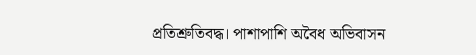প্রতিশ্রুতিবদ্ধ। পাশাপাশি অবৈধ অভিবাসন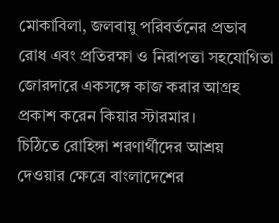মোকাবিলা, জলবায়ু পরিবর্তনের প্রভাব রোধ এবং প্রতিরক্ষা ও নিরাপত্তা সহযোগিতা জোরদারে একসঙ্গে কাজ করার আগ্রহ প্রকাশ করেন কিয়ার স্টারমার।
চিঠিতে রোহিঙ্গা শরণার্থীদের আশ্রয় দেওয়ার ক্ষেত্রে বাংলাদেশের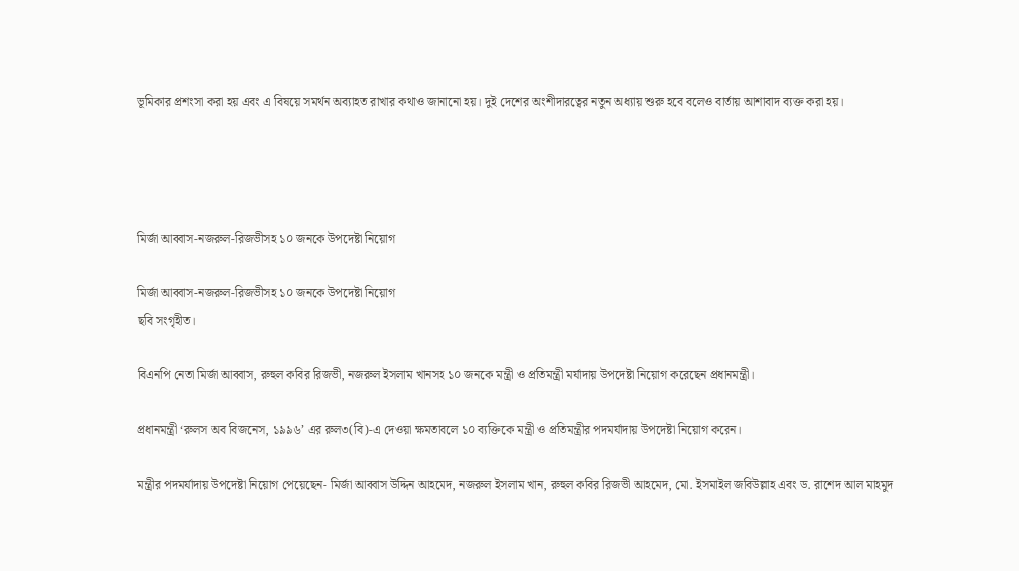ভূমিকার প্রশংসা করা হয় এবং এ বিষয়ে সমর্থন অব্যাহত রাখার কথাও জানানো হয়। দুই দেশের অংশীদারত্বের নতুন অধ্যায় শুরু হবে বলেও বার্তায় আশাবাদ ব্যক্ত করা হয়।




মির্জা আব্বাস-নজরুল-রিজভীসহ ১০ জনকে উপদেষ্টা নিয়োগ

মির্জা আব্বাস-নজরুল-রিজভীসহ ১০ জনকে উপদেষ্টা নিয়োগ
ছবি সংগৃহীত।

বিএনপি নেতা মির্জা আব্বাস, রুহুল কবির রিজভী, নজরুল ইসলাম খানসহ ১০ জনকে মন্ত্রী ও প্রতিমন্ত্রী মর্যাদায় উপদেষ্টা নিয়োগ করেছেন প্রধানমন্ত্রী।

প্রধানমন্ত্রী ‘রুলস অব বিজনেস, ১৯৯৬’ এর রুল৩(বি)-এ দেওয়া ক্ষমতাবলে ১০ ব্যক্তিকে মন্ত্রী ও প্রতিমন্ত্রীর পদমর্যাদায় উপদেষ্টা নিয়োগ করেন।

মন্ত্রীর পদমর্যাদায় উপদেষ্টা নিয়োগ পেয়েছেন- মির্জা আব্বাস উদ্দিন আহমেদ, নজরুল ইসলাম খান, রুহুল কবির রিজভী আহমেদ, মো. ইসমাইল জবিউল্লাহ এবং ড. রাশেদ আল মাহমুদ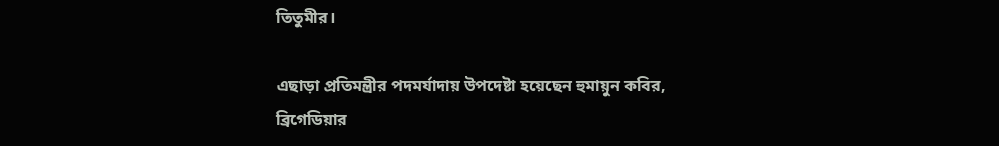তিতুমীর।

এছাড়া প্রতিমন্ত্রীর পদমর্যাদায় উপদেষ্টা হয়েছেন হুমায়ুন কবির, ব্রিগেডিয়ার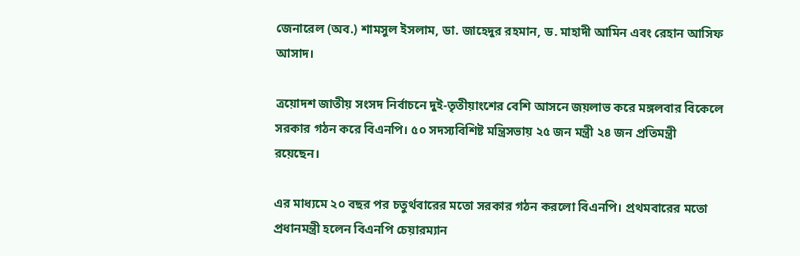জেনারেল (অব.) শামসুল ইসলাম, ডা. জাহেদুর রহমান, ড. মাহাদী আমিন এবং রেহান আসিফ আসাদ।

ত্রয়োদশ জাতীয় সংসদ নির্বাচনে দুই-তৃতীয়াংশের বেশি আসনে জয়লাভ করে মঙ্গলবার বিকেলে সরকার গঠন করে বিএনপি। ৫০ সদস্যবিশিষ্ট মন্ত্রিসভায় ২৫ জন মন্ত্রী ২৪ জন প্রতিমন্ত্রী রয়েছেন।

এর মাধ্যমে ২০ বছর পর চতুর্থবারের মতো সরকার গঠন করলো বিএনপি। প্রথমবারের মতো প্রধানমন্ত্রী হলেন বিএনপি চেয়ারম্যান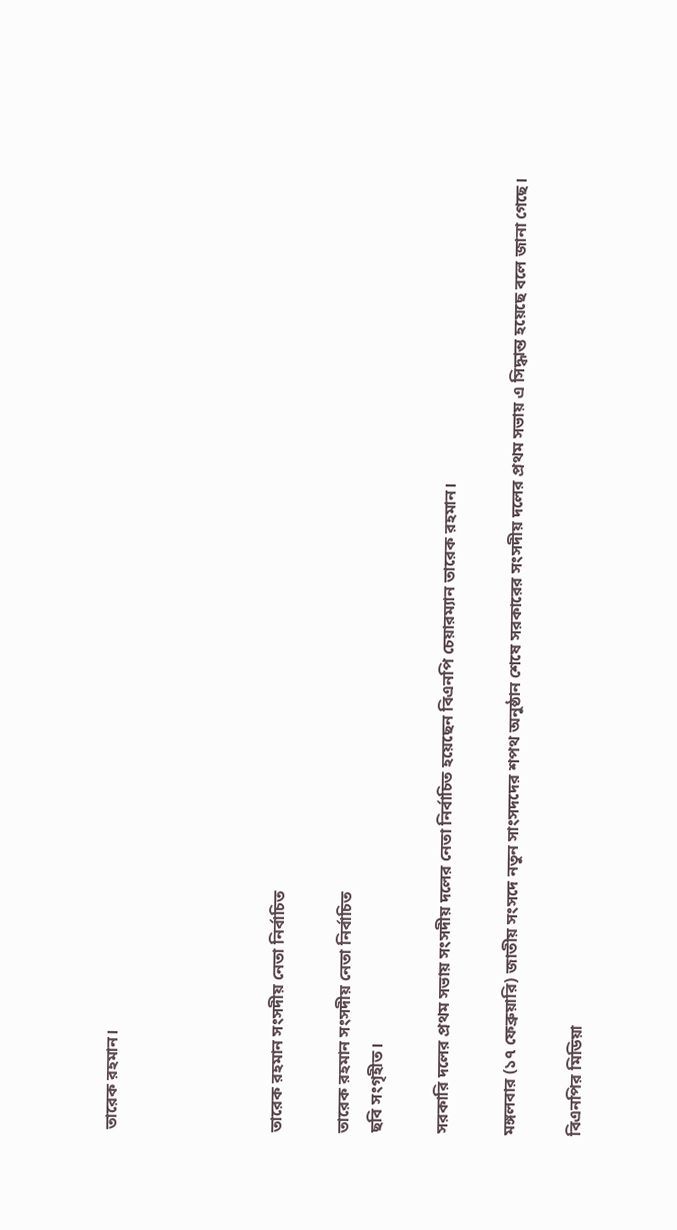তারেক রহমান।




তারেক রহমান সংসদীয় নেতা নির্বাচিত

তারেক রহমান সংসদীয় নেতা নির্বাচিত
ছবি সংগৃহীত।

সরকারি দলের প্রথম সভায় সংসদীয় দলের নেতা নির্বাচিত হয়েছেন বিএনপি চেয়ারম্যান তারেক রহমান।

মঙ্গলবার (১৭ ফেব্রুয়ারি) জাতীয় সংসদে নতুন সাংসদদের শপথ অনুষ্ঠান শেষে সরকারের সংসদীয় দলের প্রথম সভায় এ সিদ্ধান্ত হয়েছে বলে জানা গেছে।

বিএনপির মিডিয়া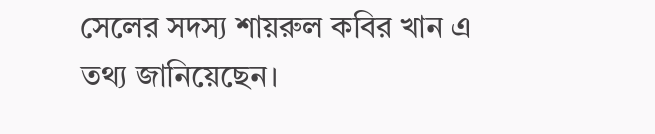সেলের সদস্য শায়রুল কবির খান এ তথ্য জানিয়েছেন।